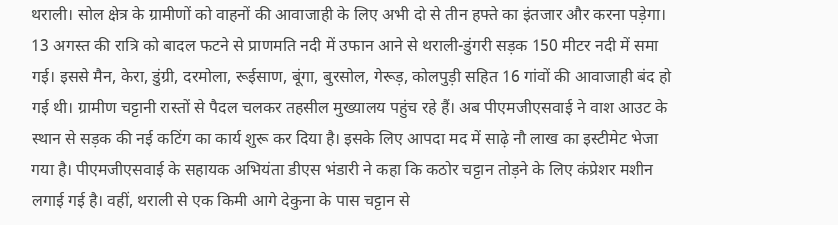थराली। सोल क्षेत्र के ग्रामीणों को वाहनों की आवाजाही के लिए अभी दो से तीन हफ्ते का इंतजार और करना पड़ेगा। 13 अगस्त की रात्रि को बादल फटने से प्राणमति नदी में उफान आने से थराली-डुंगरी सड़क 150 मीटर नदी में समा गई। इससे मैन, केरा, डुंग्री, दरमोला, रूईसाण, बूंगा, बुरसोल, गेरूड़, कोलपुड़ी सहित 16 गांवों की आवाजाही बंद हो गई थी। ग्रामीण चट्टानी रास्तों से पैदल चलकर तहसील मुख्यालय पहुंच रहे हैं। अब पीएमजीएसवाई ने वाश आउट के स्थान से सड़क की नई कटिंग का कार्य शुरू कर दिया है। इसके लिए आपदा मद में साढ़े नौ लाख का इस्टीमेट भेजा गया है। पीएमजीएसवाई के सहायक अभियंता डीएस भंडारी ने कहा कि कठोर चट्टान तोड़ने के लिए कंप्रेशर मशीन लगाई गई है। वहीं, थराली से एक किमी आगे देकुना के पास चट्टान से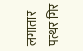लगातार पत्थर गिर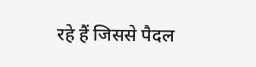रहे हैं जिससे पैदल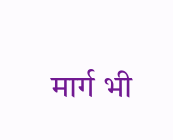मार्ग भी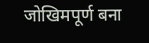जोखिमपूर्ण बना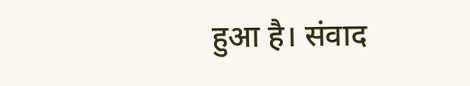हुआ है। संवाद